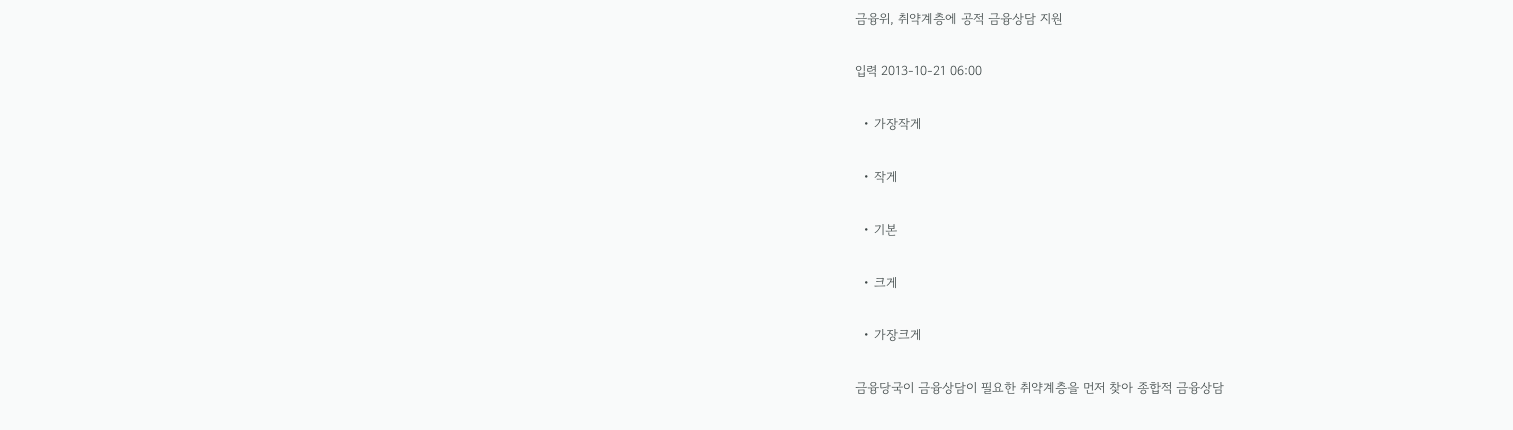금융위, 취약계층에 공적 금융상담 지원

입력 2013-10-21 06:00

  • 가장작게

  • 작게

  • 기본

  • 크게

  • 가장크게

금융당국이 금융상담이 필요한 취약계층을 먼저 찾아 종합적 금융상담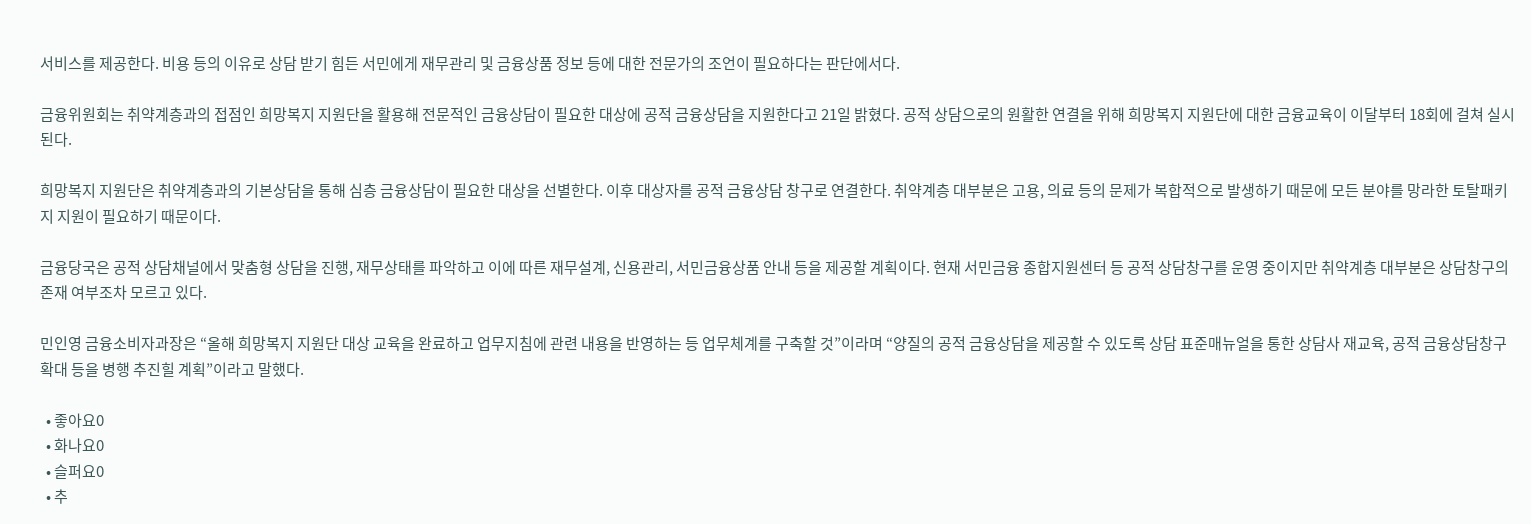서비스를 제공한다. 비용 등의 이유로 상담 받기 힘든 서민에게 재무관리 및 금융상품 정보 등에 대한 전문가의 조언이 필요하다는 판단에서다.

금융위원회는 취약계층과의 접점인 희망복지 지원단을 활용해 전문적인 금융상담이 필요한 대상에 공적 금융상담을 지원한다고 21일 밝혔다. 공적 상담으로의 원활한 연결을 위해 희망복지 지원단에 대한 금융교육이 이달부터 18회에 걸쳐 실시된다.

희망복지 지원단은 취약계층과의 기본상담을 통해 심층 금융상담이 필요한 대상을 선별한다. 이후 대상자를 공적 금융상담 창구로 연결한다. 취약계층 대부분은 고용, 의료 등의 문제가 복합적으로 발생하기 때문에 모든 분야를 망라한 토탈패키지 지원이 필요하기 때문이다.

금융당국은 공적 상담채널에서 맞춤형 상담을 진행, 재무상태를 파악하고 이에 따른 재무설계, 신용관리, 서민금융상품 안내 등을 제공할 계획이다. 현재 서민금융 종합지원센터 등 공적 상담창구를 운영 중이지만 취약계층 대부분은 상담창구의 존재 여부조차 모르고 있다.

민인영 금융소비자과장은 “올해 희망복지 지원단 대상 교육을 완료하고 업무지침에 관련 내용을 반영하는 등 업무체계를 구축할 것”이라며 “양질의 공적 금융상담을 제공할 수 있도록 상담 표준매뉴얼을 통한 상담사 재교육, 공적 금융상담창구 확대 등을 병행 추진힐 계획”이라고 말했다.

  • 좋아요0
  • 화나요0
  • 슬퍼요0
  • 추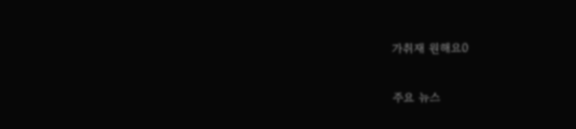가취재 원해요0

주요 뉴스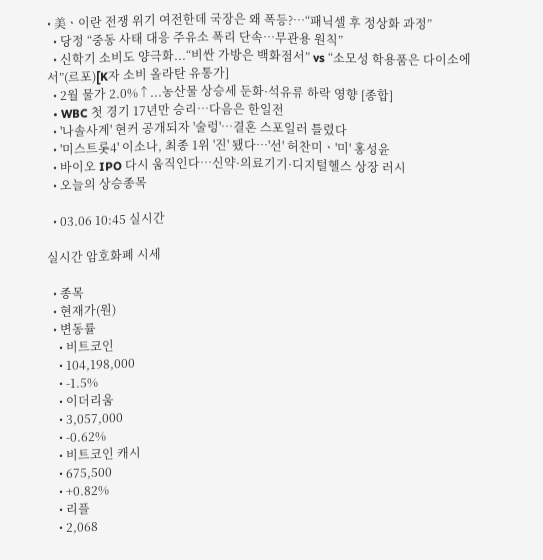• 美ㆍ이란 전쟁 위기 여전한데 국장은 왜 폭등?⋯“패닉셀 후 정상화 과정”
  • 당정 “중동 사태 대응 주유소 폭리 단속…무관용 원칙”
  • 신학기 소비도 양극화...“비싼 가방은 백화점서” vs “소모성 학용품은 다이소에서”(르포)[K자 소비 올라탄 유통가]
  • 2월 물가 2.0%↑...농산물 상승세 둔화·석유류 하락 영향 [종합]
  • WBC 첫 경기 17년만 승리…다음은 한일전
  • '나솔사계' 현커 공개되자 '술렁'…결혼 스포일러 틀렸다
  • '미스트롯4' 이소나, 최종 1위 '진' 됐다⋯'선' 허찬미ㆍ'미' 홍성윤
  • 바이오 IPO 다시 움직인다…신약·의료기기·디지털헬스 상장 러시
  • 오늘의 상승종목

  • 03.06 10:45 실시간

실시간 암호화폐 시세

  • 종목
  • 현재가(원)
  • 변동률
    • 비트코인
    • 104,198,000
    • -1.5%
    • 이더리움
    • 3,057,000
    • -0.62%
    • 비트코인 캐시
    • 675,500
    • +0.82%
    • 리플
    • 2,068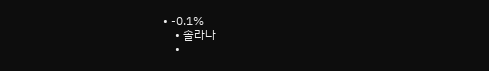• -0.1%
    • 솔라나
    •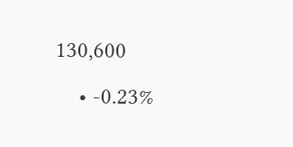130,600
    • -0.23%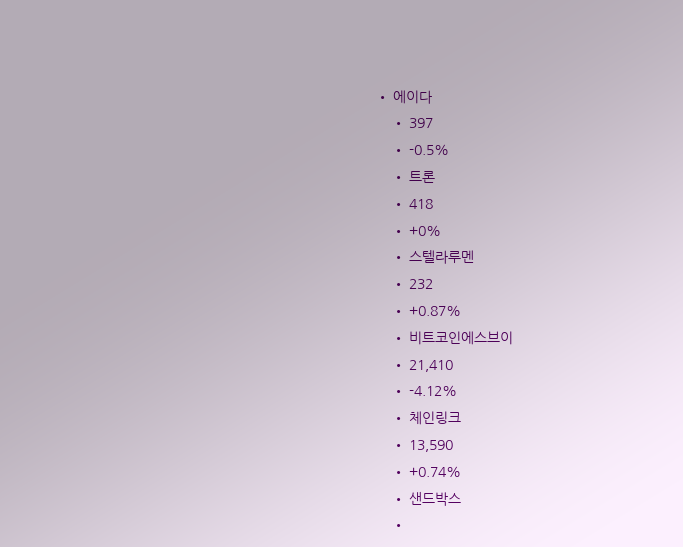• 에이다
    • 397
    • -0.5%
    • 트론
    • 418
    • +0%
    • 스텔라루멘
    • 232
    • +0.87%
    • 비트코인에스브이
    • 21,410
    • -4.12%
    • 체인링크
    • 13,590
    • +0.74%
    • 샌드박스
    •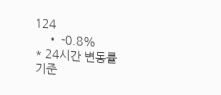124
    • -0.8%
* 24시간 변동률 기준